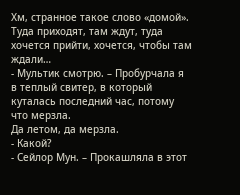Хм, странное такое слово «домой». Туда приходят, там ждут, туда хочется прийти, хочется, чтобы там ждали…
- Мультик смотрю. – Пробурчала я в теплый свитер, в который куталась последний час, потому что мерзла.
Да летом, да мерзла.
- Какой?
- Сейлор Мун. – Прокашляла в этот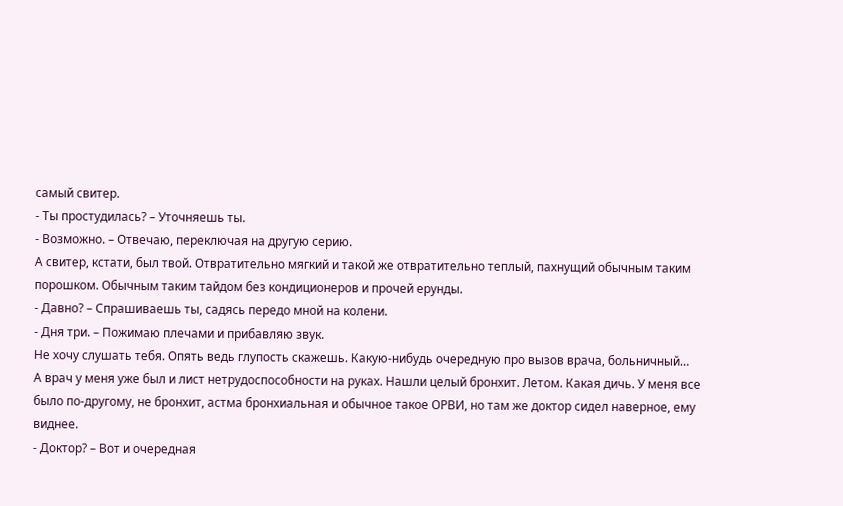самый свитер.
- Ты простудилась? – Уточняешь ты.
- Возможно. – Отвечаю, переключая на другую серию.
А свитер, кстати, был твой. Отвратительно мягкий и такой же отвратительно теплый, пахнущий обычным таким порошком. Обычным таким тайдом без кондиционеров и прочей ерунды.
- Давно? – Спрашиваешь ты, садясь передо мной на колени.
- Дня три. – Пожимаю плечами и прибавляю звук.
Не хочу слушать тебя. Опять ведь глупость скажешь. Какую-нибудь очередную про вызов врача, больничный…
А врач у меня уже был и лист нетрудоспособности на руках. Нашли целый бронхит. Летом. Какая дичь. У меня все было по-другому, не бронхит, астма бронхиальная и обычное такое ОРВИ, но там же доктор сидел наверное, ему виднее.
- Доктор? – Вот и очередная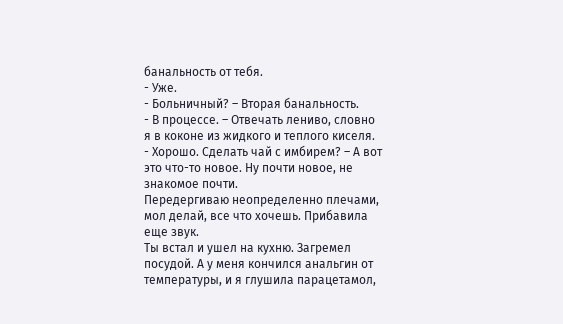банальность от тебя.
- Уже.
- Больничный? – Вторая банальность.
- В процессе. – Отвечать лениво, словно я в коконе из жидкого и теплого киселя.
- Хорошо. Сделать чай с имбирем? – А вот это что-то новое. Ну почти новое, не знакомое почти.
Передергиваю неопределенно плечами, мол делай, все что хочешь. Прибавила еще звук.
Ты встал и ушел на кухню. Загремел посудой. А у меня кончился анальгин от температуры, и я глушила парацетамол,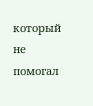который не помогал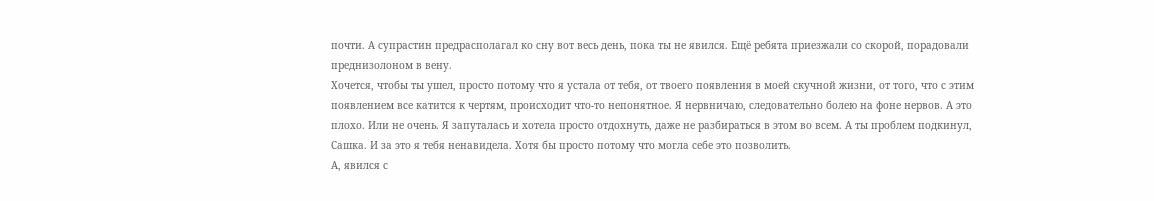почти. А супрастин предрасполагал ко сну вот весь день, пока ты не явился. Ещё ребята приезжали со скорой, порадовали преднизолоном в вену.
Хочется, чтобы ты ушел, просто потому что я устала от тебя, от твоего появления в моей скучной жизни, от того, что с этим появлением все катится к чертям, происходит что-то непонятное. Я нервничаю, следовательно болею на фоне нервов. А это плохо. Или не очень. Я запуталась и хотела просто отдохнуть, даже не разбираться в этом во всем. А ты проблем подкинул, Сашка. И за это я тебя ненавидела. Хотя бы просто потому что могла себе это позволить.
А, явился с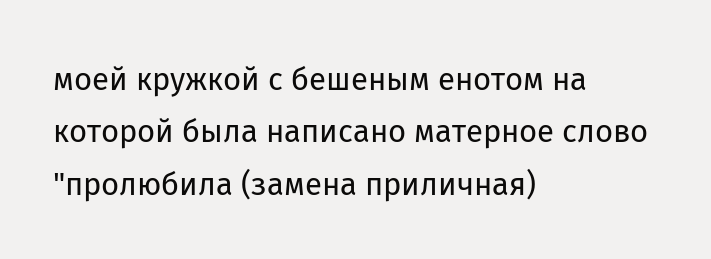моей кружкой с бешеным енотом на которой была написано матерное слово "пролюбила (замена приличная)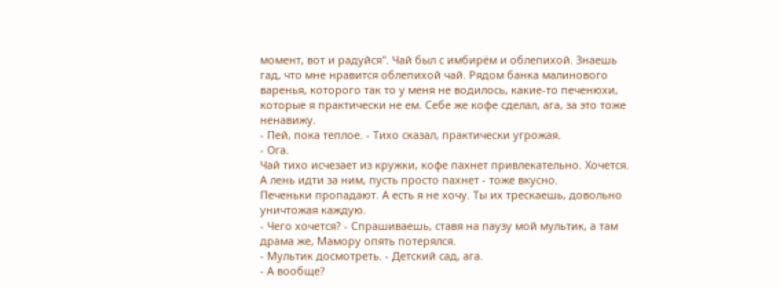момент, вот и радуйся". Чай был с имбирём и облепихой. Знаешь гад, что мне нравится облепихой чай. Рядом банка малинового варенья, которого так то у меня не водилось, какие-то печенюхи, которые я практически не ем. Себе же кофе сделал, ага, за это тоже ненавижу.
- Пей, пока теплое. - Тихо сказал, практически угрожая.
- Ога.
Чай тихо исчезает из кружки, кофе пахнет привлекательно. Хочется. А лень идти за ним, пусть просто пахнет - тоже вкусно.
Печеньки пропадают. А есть я не хочу. Ты их трескаешь, довольно уничтожая каждую.
- Чего хочется? - Спрашиваешь, ставя на паузу мой мультик, а там драма же, Мамору опять потерялся.
- Мультик досмотреть. - Детский сад, ага.
- А вообще?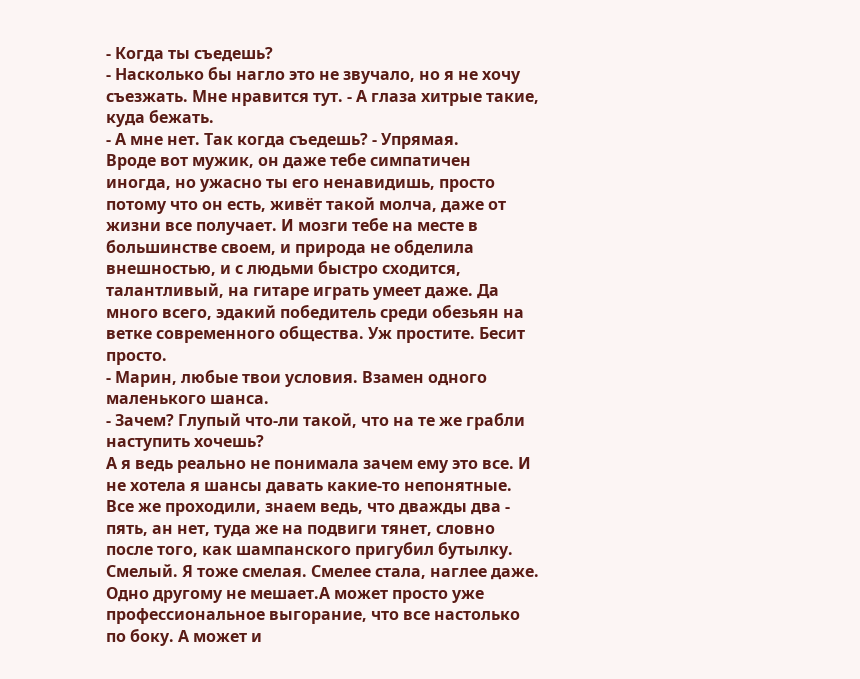- Когда ты съедешь?
- Насколько бы нагло это не звучало, но я не хочу съезжать. Мне нравится тут. - А глаза хитрые такие, куда бежать.
- А мне нет. Так когда съедешь? - Упрямая.
Вроде вот мужик, он даже тебе симпатичен иногда, но ужасно ты его ненавидишь, просто потому что он есть, живёт такой молча, даже от жизни все получает. И мозги тебе на месте в большинстве своем, и природа не обделила внешностью, и с людьми быстро сходится, талантливый, на гитаре играть умеет даже. Да много всего, эдакий победитель среди обезьян на ветке современного общества. Уж простите. Бесит просто.
- Марин, любые твои условия. Взамен одного маленького шанса.
- Зачем? Глупый что-ли такой, что на те же грабли наступить хочешь?
А я ведь реально не понимала зачем ему это все. И не хотела я шансы давать какие-то непонятные. Все же проходили, знаем ведь, что дважды два - пять, ан нет, туда же на подвиги тянет, словно после того, как шампанского пригубил бутылку. Смелый. Я тоже смелая. Смелее стала, наглее даже. Одно другому не мешает.А может просто уже профессиональное выгорание, что все настолько по боку. А может и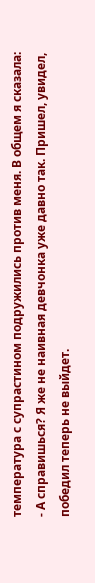температура с супрастином подружились против меня. В общем я сказала:
- А справишься? Я же не наивная девчонка уже давно так. Пришел, увидел, победил теперь не выйдет.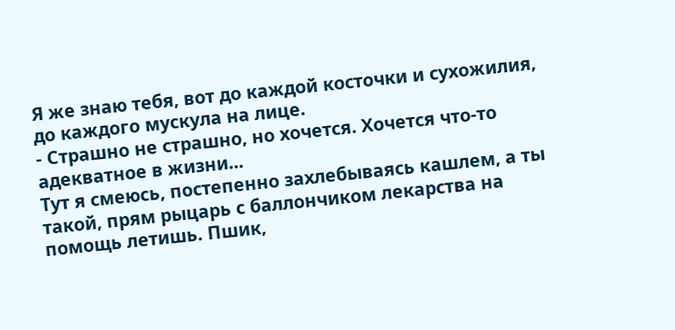Я же знаю тебя, вот до каждой косточки и сухожилия, до каждого мускула на лице.
- Страшно не страшно, но хочется. Хочется что-то адекватное в жизни...
Тут я смеюсь, постепенно захлебываясь кашлем, а ты такой, прям рыцарь с баллончиком лекарства на помощь летишь. Пшик,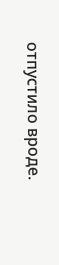отпустило вроде.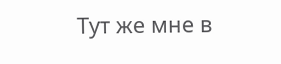Тут же мне в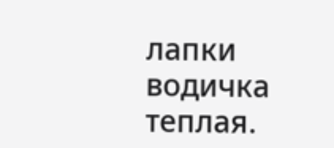лапки водичка теплая.